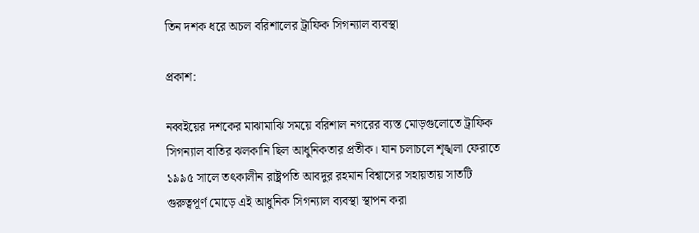তিন দশক ধরে অচল বরিশালের ট্রাফিক সিগন্যাল ব্যবস্থা

প্রকাশ:

নব্বইয়ের দশকের মাঝামাঝি সময়ে বরিশাল নগরের ব্যস্ত মোড়গুলোতে ট্রাফিক সিগন্যাল বাতির ঝলকানি ছিল আধুনিকতার প্রতীক। যান চলাচলে শৃঙ্খলা ফেরাতে ১৯৯৫ সালে তৎকালীন রাষ্ট্রপতি আবদুর রহমান বিশ্বাসের সহায়তায় সাতটি গুরুত্বপূর্ণ মোড়ে এই আধুনিক সিগন্যাল ব্যবস্থা স্থাপন করা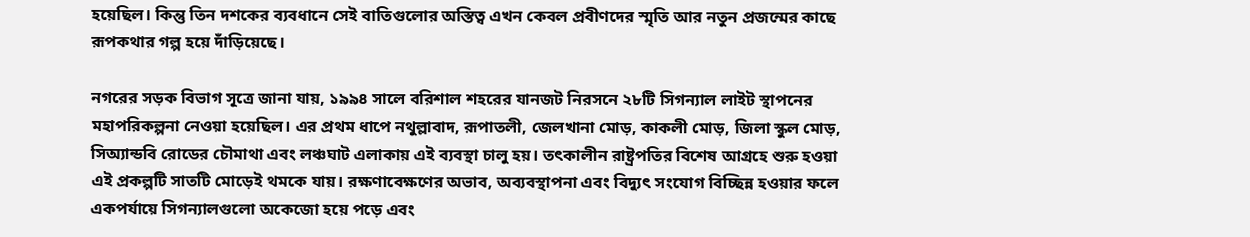হয়েছিল। কিন্তু তিন দশকের ব্যবধানে সেই বাতিগুলোর অস্তিত্ব এখন কেবল প্রবীণদের স্মৃতি আর নতুন প্রজন্মের কাছে রূপকথার গল্প হয়ে দাঁড়িয়েছে।

নগরের সড়ক বিভাগ সূত্রে জানা যায়, ১৯৯৪ সালে বরিশাল শহরের যানজট নিরসনে ২৮টি সিগন্যাল লাইট স্থাপনের মহাপরিকল্পনা নেওয়া হয়েছিল। এর প্রথম ধাপে নথুল্লাবাদ, রূপাতলী, জেলখানা মোড়, কাকলী মোড়, জিলা স্কুল মোড়, সিঅ্যান্ডবি রোডের চৌমাথা এবং লঞ্চঘাট এলাকায় এই ব্যবস্থা চালু হয়। তৎকালীন রাষ্ট্রপতির বিশেষ আগ্রহে শুরু হওয়া এই প্রকল্পটি সাতটি মোড়েই থমকে যায়। রক্ষণাবেক্ষণের অভাব, অব্যবস্থাপনা এবং বিদ্যুৎ সংযোগ বিচ্ছিন্ন হওয়ার ফলে একপর্যায়ে সিগন্যালগুলো অকেজো হয়ে পড়ে এবং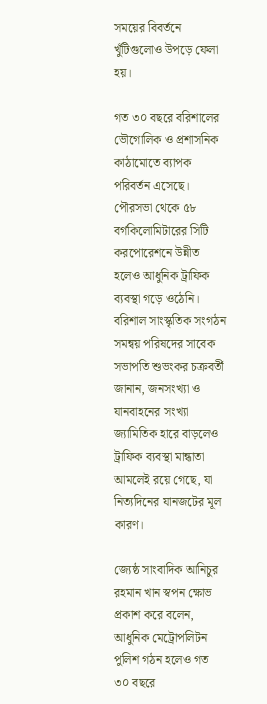সময়ের বিবর্তনে খুঁটিগুলোও উপড়ে ফেলা হয়।

গত ৩০ বছরে বরিশালের ভৌগোলিক ও প্রশাসনিক কাঠামোতে ব্যাপক পরিবর্তন এসেছে। পৌরসভা থেকে ৫৮ বর্গকিলোমিটারের সিটি করপোরেশনে উন্নীত হলেও আধুনিক ট্রাফিক ব্যবস্থা গড়ে ওঠেনি। বরিশাল সাংস্কৃতিক সংগঠন সমন্বয় পরিষদের সাবেক সভাপতি শুভংকর চক্রবর্তী জানান, জনসংখ্যা ও যানবাহনের সংখ্যা জ্যামিতিক হারে বাড়লেও ট্রাফিক ব্যবস্থা মান্ধাতা আমলেই রয়ে গেছে, যা নিত্যদিনের যানজটের মূল কারণ।

জ্যেষ্ঠ সাংবাদিক আনিচুর রহমান খান স্বপন ক্ষোভ প্রকাশ করে বলেন, আধুনিক মেট্রোপলিটন পুলিশ গঠন হলেও গত ৩০ বছরে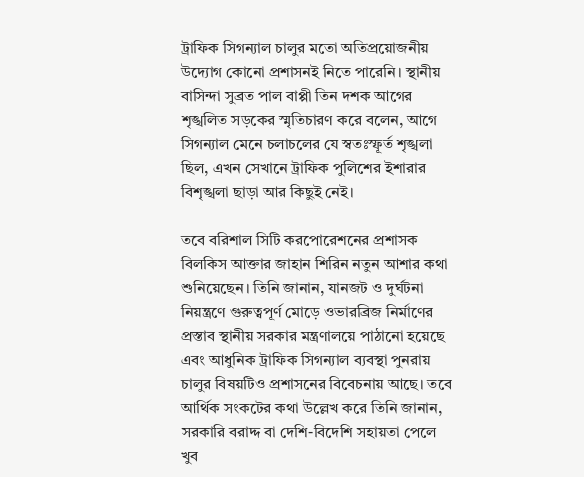ট্রাফিক সিগন্যাল চালুর মতো অতিপ্রয়োজনীয় উদ্যোগ কোনো প্রশাসনই নিতে পারেনি। স্থানীয় বাসিন্দা সুব্রত পাল বাপ্পী তিন দশক আগের শৃঙ্খলিত সড়কের স্মৃতিচারণ করে বলেন, আগে সিগন্যাল মেনে চলাচলের যে স্বতঃস্ফূর্ত শৃঙ্খলা ছিল, এখন সেখানে ট্রাফিক পুলিশের ইশারার বিশৃঙ্খলা ছাড়া আর কিছুই নেই।

তবে বরিশাল সিটি করপোরেশনের প্রশাসক বিলকিস আক্তার জাহান শিরিন নতুন আশার কথা শুনিয়েছেন। তিনি জানান, যানজট ও দুর্ঘটনা নিয়ন্ত্রণে গুরুত্বপূর্ণ মোড়ে ওভারব্রিজ নির্মাণের প্রস্তাব স্থানীয় সরকার মন্ত্রণালয়ে পাঠানো হয়েছে এবং আধুনিক ট্রাফিক সিগন্যাল ব্যবস্থা পুনরায় চালুর বিষয়টিও প্রশাসনের বিবেচনায় আছে। তবে আর্থিক সংকটের কথা উল্লেখ করে তিনি জানান, সরকারি বরাদ্দ বা দেশি-বিদেশি সহায়তা পেলে খুব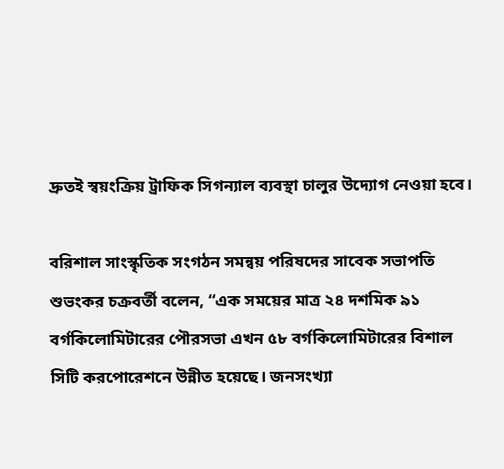দ্রুতই স্বয়ংক্রিয় ট্রাফিক সিগন্যাল ব্যবস্থা চালুর উদ্যোগ নেওয়া হবে।

বরিশাল সাংস্কৃতিক সংগঠন সমন্বয় পরিষদের সাবেক সভাপতি শুভংকর চক্রবর্তী বলেন, “এক সময়ের মাত্র ২৪ দশমিক ৯১ বর্গকিলোমিটারের পৌরসভা এখন ৫৮ বর্গকিলোমিটারের বিশাল সিটি করপোরেশনে উন্নীত হয়েছে। জনসংখ্যা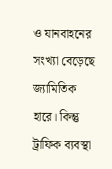ও যানবাহনের সংখ্যা বেড়েছে জ্যামিতিক হারে। কিন্তু ট্রাফিক ব্যবস্থা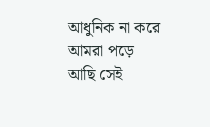আধুনিক না করে আমরা পড়ে আছি সেই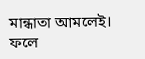মান্ধাতা আমলেই। ফলে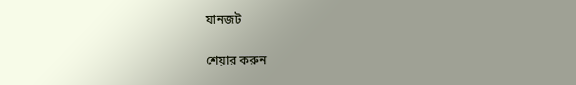যানজট

শেয়ার করুন